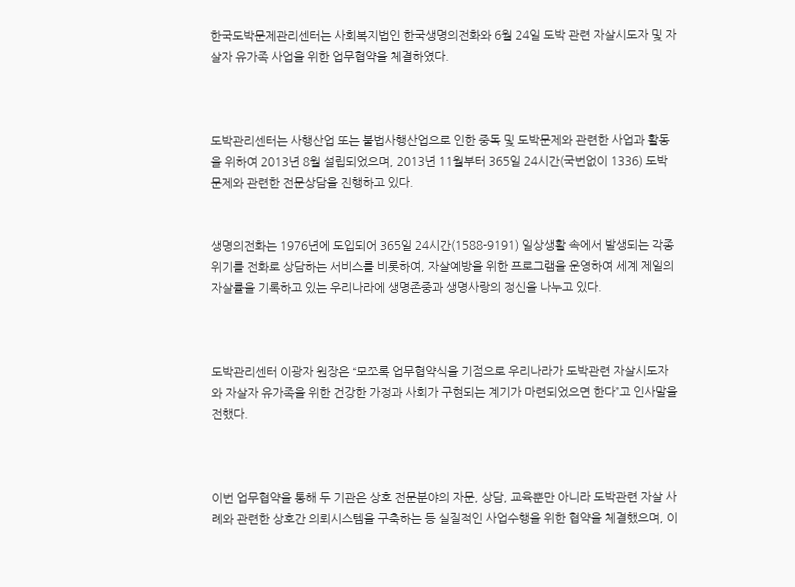한국도박문제관리센터는 사회복지법인 한국생명의전화와 6월 24일 도박 관련 자살시도자 및 자살자 유가족 사업을 위한 업무협약을 체결하였다.



도박관리센터는 사행산업 또는 불법사행산업으로 인한 중독 및 도박문제와 관련한 사업과 활동을 위하여 2013년 8월 설립되었으며, 2013년 11월부터 365일 24시간(국번없이 1336) 도박문제와 관련한 전문상담을 진행하고 있다.


생명의전화는 1976년에 도입되어 365일 24시간(1588-9191) 일상생활 속에서 발생되는 각종 위기를 전화로 상담하는 서비스를 비롯하여, 자살예방을 위한 프로그램을 운영하여 세계 제일의 자살률을 기록하고 있는 우리나라에 생명존중과 생명사랑의 정신을 나누고 있다.



도박관리센터 이광자 원장은 “모쪼록 업무협약식을 기점으로 우리나라가 도박관련 자살시도자와 자살자 유가족을 위한 건강한 가정과 사회가 구현되는 계기가 마련되었으면 한다”고 인사말을 전했다.



이번 업무협약을 통해 두 기관은 상호 전문분야의 자문, 상담, 교육뿐만 아니라 도박관련 자살 사례와 관련한 상호간 의뢰시스템을 구축하는 등 실질적인 사업수행을 위한 협약을 체결했으며, 이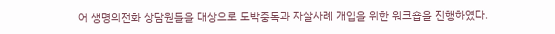어 생명의전화 상담원들을 대상으로 도박중독과 자살사례 개입을 위한 워크숍을 진행하였다.